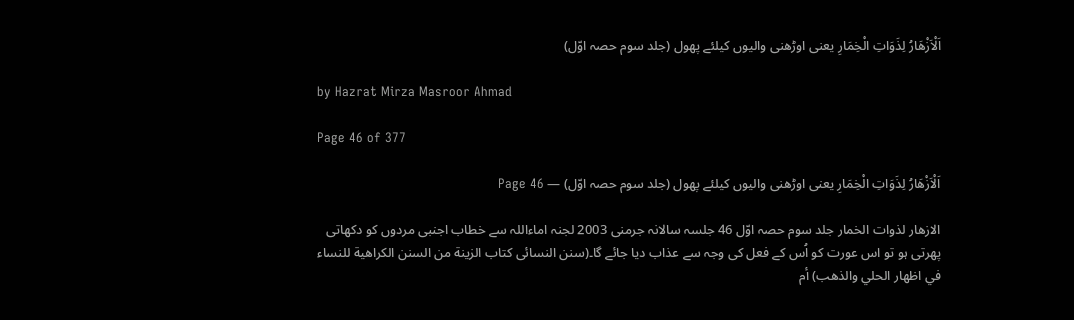اَلْاَزْھَارُ لِذَوَاتِ الْخِمَارِ یعنی اوڑھنی والیوں کیلئے پھول (جلد سوم حصہ اوّل)

by Hazrat Mirza Masroor Ahmad

Page 46 of 377

اَلْاَزْھَارُ لِذَوَاتِ الْخِمَارِ یعنی اوڑھنی والیوں کیلئے پھول (جلد سوم حصہ اوّل) — Page 46

الازهار لذوات الخمار جلد سوم حصہ اوّل 46 جلسہ سالانہ جرمنی 2003 لجنہ اماءاللہ سے خطاب اجنبی مردوں کو دکھاتی پھرتی ہو تو اس عورت کو اُس کے فعل کی وجہ سے عذاب دیا جائے گا۔(سنن النسائى كتاب الزينة من السنن الكراهية للنساء في اظهار الحلي والذهب) أم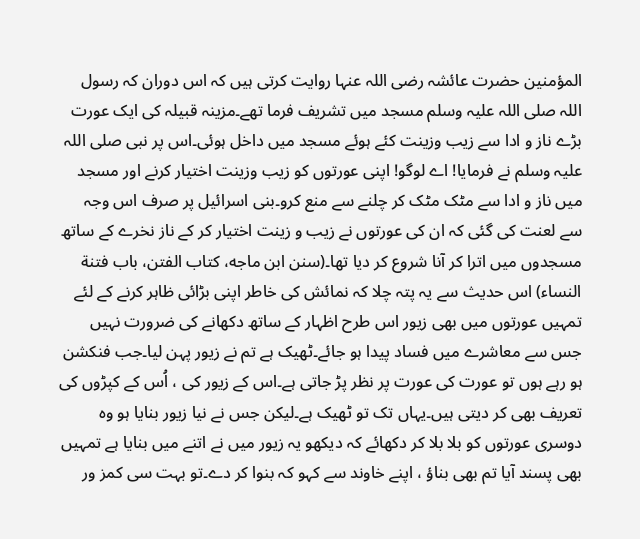المؤمنین حضرت عائشہ رضی اللہ عنہا روایت کرتی ہیں کہ اس دوران کہ رسول اللہ صلی اللہ علیہ وسلم مسجد میں تشریف فرما تھے۔مزینہ قبیلہ کی ایک عورت بڑے ناز و ادا سے زیب وزینت کئے ہوئے مسجد میں داخل ہوئی۔اس پر نبی صلی اللہ علیہ وسلم نے فرمایا! اے لوگو! اپنی عورتوں کو زیب وزینت اختیار کرنے اور مسجد میں ناز و ادا سے مٹک مٹک کر چلنے سے منع کرو۔بنی اسرائیل پر صرف اس وجہ سے لعنت کی گئی کہ ان کی عورتوں نے زیب و زینت اختیار کر کے ناز نخرے کے ساتھ مسجدوں میں اترا کر آنا شروع کر دیا تھا۔(سنن ابن ماجه، کتاب الفتن، باب فتنة النساء) اس حدیث سے یہ پتہ چلا کہ نمائش کی خاطر اپنی بڑائی ظاہر کرنے کے لئے تمہیں عورتوں میں بھی زیور اس طرح اظہار کے ساتھ دکھانے کی ضرورت نہیں جس سے معاشرے میں فساد پیدا ہو جائے۔ٹھیک ہے تم نے زیور پہن لیا۔جب فنکشن ہو رہے ہوں تو عورت کی عورت پر نظر پڑ جاتی ہے۔اس کے زیور کی ، اُس کے کپڑوں کی تعریف بھی کر دیتی ہیں۔یہاں تک تو ٹھیک ہے۔لیکن جس نے نیا زیور بنایا ہو وہ دوسری عورتوں کو بلا بلا کر دکھائے کہ دیکھو یہ زیور میں نے اتنے میں بنایا ہے تمہیں بھی پسند آیا تم بھی بناؤ ، اپنے خاوند سے کہو کہ بنوا کر دے۔تو بہت سی کمز ور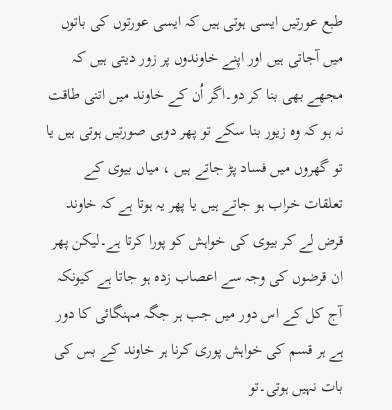طبع عورتیں ایسی ہوتی ہیں کہ ایسی عورتوں کی باتوں میں آجاتی ہیں اور اپنے خاوندوں پر زور دیتی ہیں کہ مجھے بھی بنا کر دو۔اگر اُن کے خاوند میں اتنی طاقت نہ ہو کہ وہ زیور بنا سکے تو پھر دوہی صورتیں ہوتی ہیں یا تو گھروں میں فساد پڑ جاتے ہیں ، میاں بیوی کے تعلقات خراب ہو جاتے ہیں یا پھر یہ ہوتا ہے کہ خاوند قرض لے کر بیوی کی خواہش کو پورا کرتا ہے۔لیکن پھر ان قرضوں کی وجہ سے اعصاب زدہ ہو جاتا ہے کیونکہ آج کل کے اس دور میں جب ہر جگہ مہنگائی کا دور ہے ہر قسم کی خواہش پوری کرنا ہر خاوند کے بس کی بات نہیں ہوتی۔تو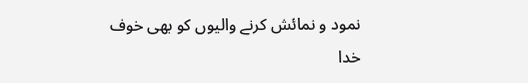نمود و نمائش کرنے والیوں کو بھی خوف خدا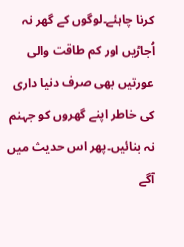کرنا چاہئے۔لوگوں کے گھر نہ اُجاڑیں اور کم طاقت والی عورتیں بھی صرف دنیا داری کی خاطر اپنے گھروں کو جہنم نہ بنائیں۔پھر اس حدیث میں آگے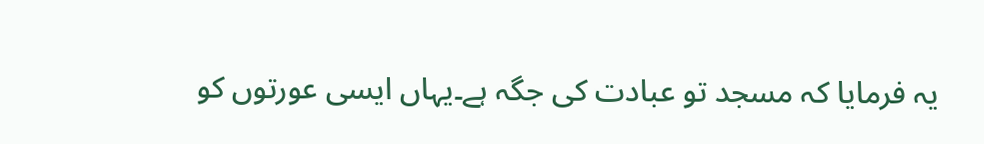یہ فرمایا کہ مسجد تو عبادت کی جگہ ہے۔یہاں ایسی عورتوں کو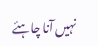نہیں آنا چاہئے